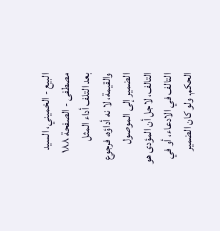البيع - الخميني، السيد مصطفى - الصفحة ١٨٨
بعد التلف أداء المثل والقيمة، لا نه أداؤه، فرجوع الضمير إلى الموصول التالف، لاجل أن المؤدى هو التالف في الادعاء، أو في الحكم. ولو كان الضمير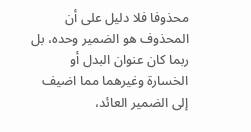محذوفا فلا دليل على أن المحذوف هو الضمير وحده، بل ربما كان عنوان البدل أو الخسارة وغيرهما مما اضيف إلى الضمير العائد،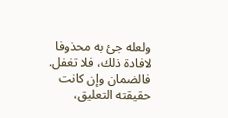ولعله جئ به محذوفا لافادة ذلك، فلا تغفل. فالضمان وإن كانت حقيقته التعليق،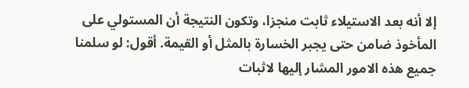إلا أنه بعد الاستيلاء ثابت منجزا، وتكون النتيجة أن المستولي على المأخوذ ضامن حتى يجبر الخسارة بالمثل أو القيمة. أقول: لو سلمنا جميع هذه الامور المشار إليها لاثبات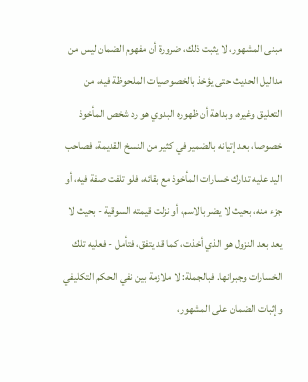مبنى المشهور، لا يثبت ذلك، ضرورة أن مفهوم الضمان ليس من مداليل الحديث حتى يؤخذ بالخصوصيات الملحوظة فيه، من التعليق وغيره، وبداهة أن ظهوره البدوي هو رد شخص المأخوذ خصوصا، بعد إتيانه بالضمير في كثير من النسخ القديمة، فصاحب اليد عليه تدارك خسارات المأخوذ مع بقائه، فلو تلفت صفة فيه، أو جزء منه، بحيث لا يضر بالاسم، أو نزلت قيمته السوقية - بحيث لا يعد بعد النزول هو الذي أخذت، كما قد يتفق، فتأمل - فعليه تلك الخسارات وجبرانها. فبالجملة: لا ملازمة بين نفي الحكم التكليفي وإثبات الضمان على المشهور،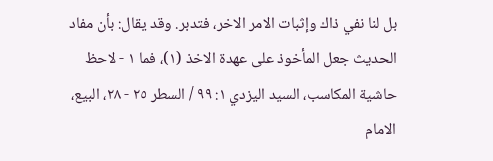بل لنا نفي ذاك وإثبات الامر الاخر، فتدبر. وقد يقال: بأن مفاد الحديث جعل المأخوذ على عهدة الاخذ (١)، فما ١ - لاحظ حاشية المكاسب، السيد اليزدي ١: ٩٩ / السطر ٢٥ - ٢٨، البيع، الامام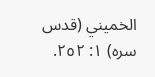الخميني (قدس سره) ١: ٢٥٢.